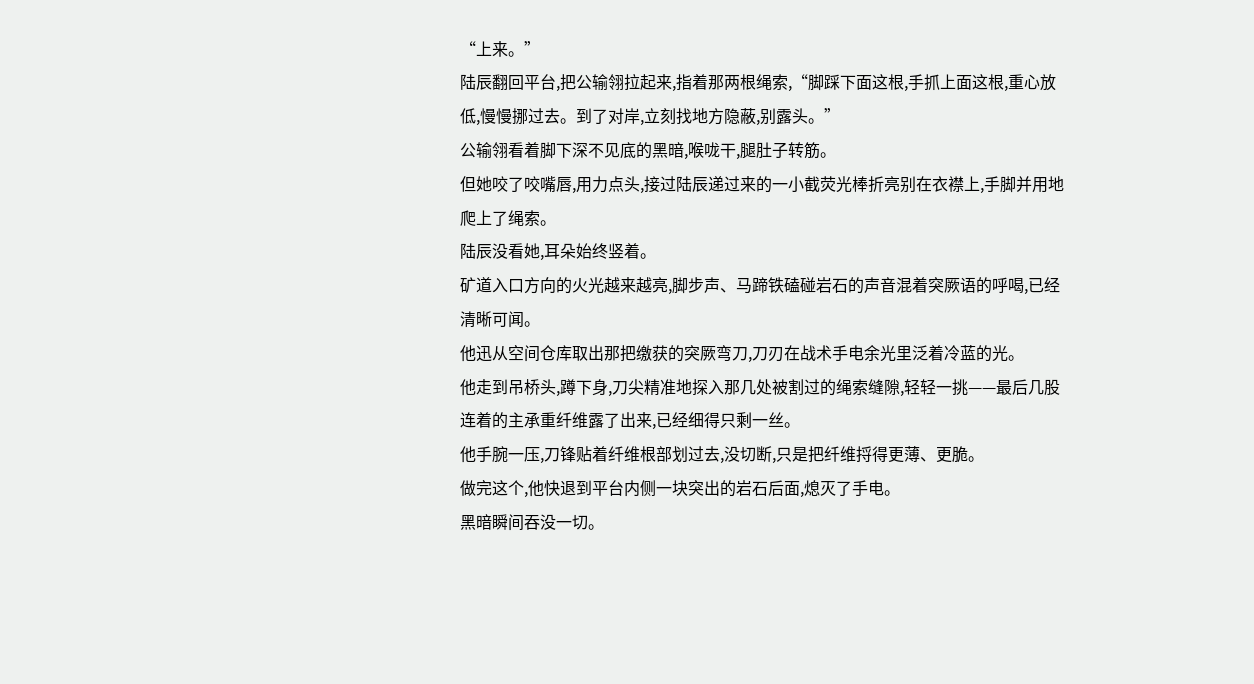“上来。”
陆辰翻回平台,把公输翎拉起来,指着那两根绳索,“脚踩下面这根,手抓上面这根,重心放低,慢慢挪过去。到了对岸,立刻找地方隐蔽,别露头。”
公输翎看着脚下深不见底的黑暗,喉咙干,腿肚子转筋。
但她咬了咬嘴唇,用力点头,接过陆辰递过来的一小截荧光棒折亮别在衣襟上,手脚并用地爬上了绳索。
陆辰没看她,耳朵始终竖着。
矿道入口方向的火光越来越亮,脚步声、马蹄铁磕碰岩石的声音混着突厥语的呼喝,已经清晰可闻。
他迅从空间仓库取出那把缴获的突厥弯刀,刀刃在战术手电余光里泛着冷蓝的光。
他走到吊桥头,蹲下身,刀尖精准地探入那几处被割过的绳索缝隙,轻轻一挑——最后几股连着的主承重纤维露了出来,已经细得只剩一丝。
他手腕一压,刀锋贴着纤维根部划过去,没切断,只是把纤维捋得更薄、更脆。
做完这个,他快退到平台内侧一块突出的岩石后面,熄灭了手电。
黑暗瞬间吞没一切。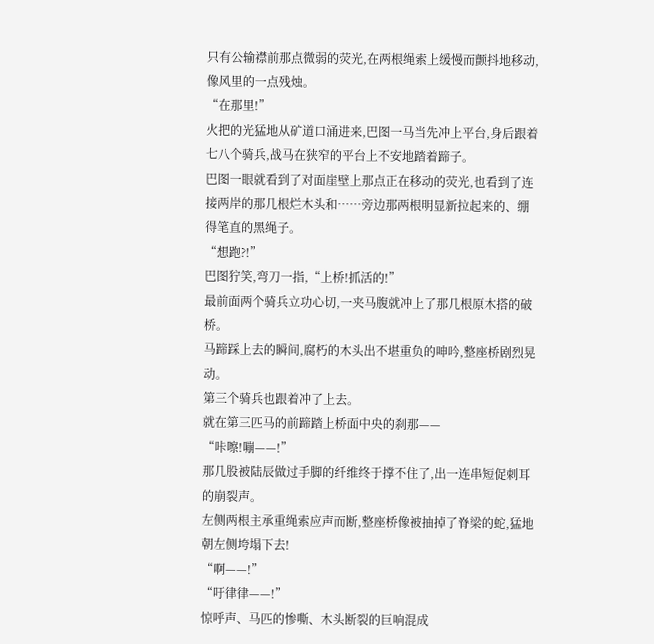只有公输襟前那点微弱的荧光,在两根绳索上缓慢而颤抖地移动,像风里的一点残烛。
“在那里!”
火把的光猛地从矿道口涌进来,巴图一马当先冲上平台,身后跟着七八个骑兵,战马在狭窄的平台上不安地踏着蹄子。
巴图一眼就看到了对面崖壁上那点正在移动的荧光,也看到了连接两岸的那几根烂木头和……旁边那两根明显新拉起来的、绷得笔直的黑绳子。
“想跑?!”
巴图狞笑,弯刀一指,“上桥!抓活的!”
最前面两个骑兵立功心切,一夹马腹就冲上了那几根原木搭的破桥。
马蹄踩上去的瞬间,腐朽的木头出不堪重负的呻吟,整座桥剧烈晃动。
第三个骑兵也跟着冲了上去。
就在第三匹马的前蹄踏上桥面中央的刹那——
“咔嚓!嘣——!”
那几股被陆辰做过手脚的纤维终于撑不住了,出一连串短促刺耳的崩裂声。
左侧两根主承重绳索应声而断,整座桥像被抽掉了脊梁的蛇,猛地朝左侧垮塌下去!
“啊——!”
“吁律律——!”
惊呼声、马匹的惨嘶、木头断裂的巨响混成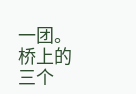一团。
桥上的三个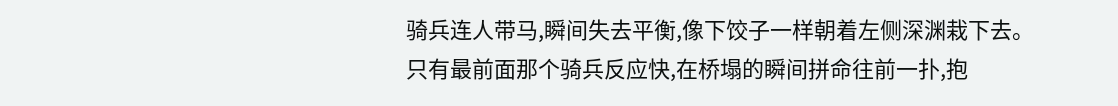骑兵连人带马,瞬间失去平衡,像下饺子一样朝着左侧深渊栽下去。
只有最前面那个骑兵反应快,在桥塌的瞬间拼命往前一扑,抱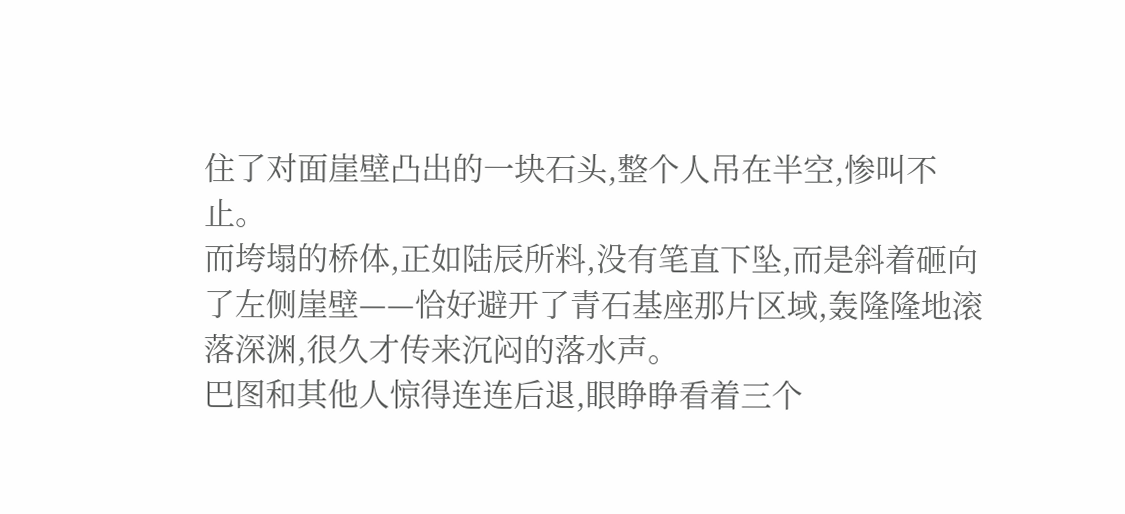住了对面崖壁凸出的一块石头,整个人吊在半空,惨叫不止。
而垮塌的桥体,正如陆辰所料,没有笔直下坠,而是斜着砸向了左侧崖壁——恰好避开了青石基座那片区域,轰隆隆地滚落深渊,很久才传来沉闷的落水声。
巴图和其他人惊得连连后退,眼睁睁看着三个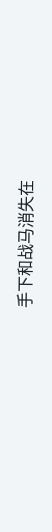手下和战马消失在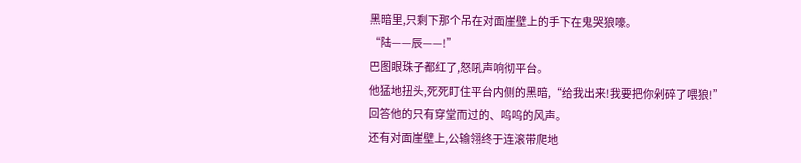黑暗里,只剩下那个吊在对面崖壁上的手下在鬼哭狼嚎。
“陆——辰——!”
巴图眼珠子都红了,怒吼声响彻平台。
他猛地扭头,死死盯住平台内侧的黑暗,“给我出来!我要把你剁碎了喂狼!”
回答他的只有穿堂而过的、呜呜的风声。
还有对面崖壁上,公输翎终于连滚带爬地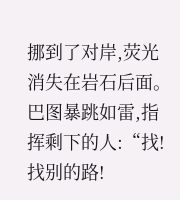挪到了对岸,荧光消失在岩石后面。
巴图暴跳如雷,指挥剩下的人:“找!找别的路!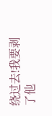绕过去!我要剥了他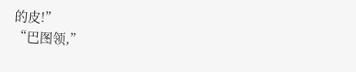的皮!”
“巴图领,”